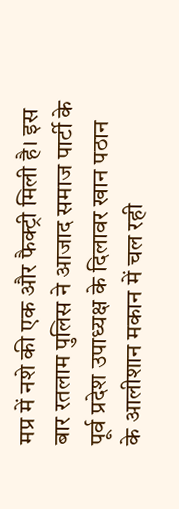मप्र में नशे की एक और फैक्ट्री मिली है। इस बार रतलाम पुलिस ने आजाद समाज पार्टी के पूर्व प्रदेश उपाध्यक्ष के दिलावर खान पठान के आलीशान मकान में चल रही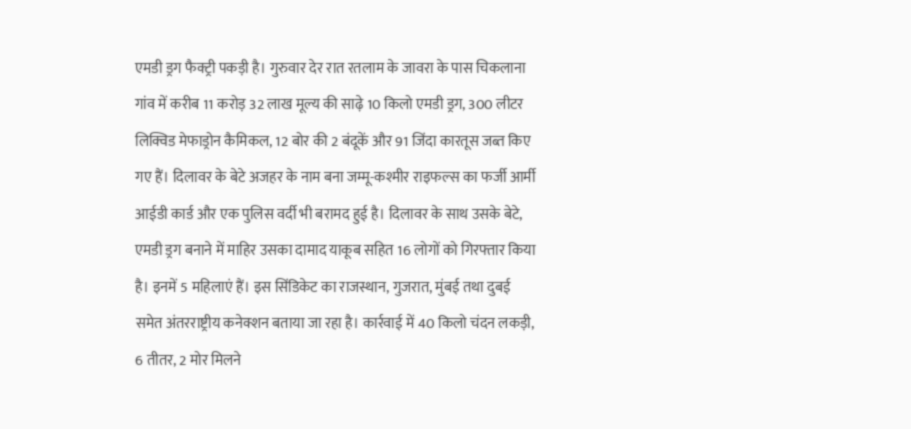एमडी ड्रग फैक्ट्री पकड़ी है। गुरुवार देर रात रतलाम के जावरा के पास चिकलाना गांव में करीब 11 करोड़ 32 लाख मूल्य की साढ़े 10 किलो एमडी ड्रग, 300 लीटर लिक्विड मेफाड्रोन कैमिकल, 12 बोर की 2 बंदूकें और 91 जिंदा कारतूस जब्त किए गए हैं। दिलावर के बेटे अजहर के नाम बना जम्मू-कश्मीर राइफल्स का फर्जी आर्मी आईडी कार्ड और एक पुलिस वर्दी भी बरामद हुई है। दिलावर के साथ उसके बेटे, एमडी ड्रग बनाने में माहिर उसका दामाद याकूब सहित 16 लोगों को गिरफ्तार किया है। इनमें 5 महिलाएं हैं। इस सिंडिकेट का राजस्थान, गुजरात, मुंबई तथा दुबई समेत अंतरराष्ट्रीय कनेक्शन बताया जा रहा है। कार्रवाई में 40 किलो चंदन लकड़ी, 6 तीतर, 2 मोर मिलने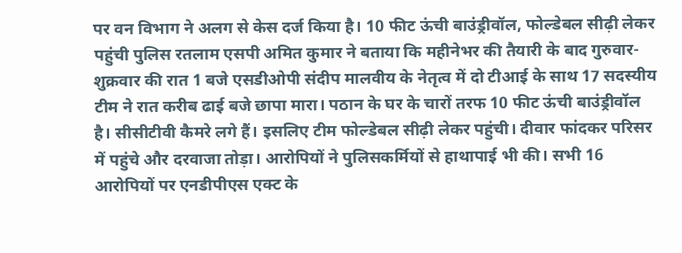पर वन विभाग ने अलग से केस दर्ज किया है। 10 फीट ऊंची बाउंड्रीवॉल, फोल्डेबल सीढ़ी लेकर पहुंची पुलिस रतलाम एसपी अमित कुमार ने बताया कि महीनेभर की तैयारी के बाद गुरुवार-शुक्रवार की रात 1 बजे एसडीओपी संदीप मालवीय के नेतृत्व में दो टीआई के साथ 17 सदस्यीय टीम ने रात करीब ढाई बजे छापा मारा। पठान के घर के चारों तरफ 10 फीट ऊंची बाउंड्रीवॉल है। सीसीटीवी कैमरे लगे हैं। इसलिए टीम फोल्डेबल सीढ़ी लेकर पहुंची। दीवार फांदकर परिसर में पहुंचे और दरवाजा तोड़ा। आरोपियों ने पुलिसकर्मियों से हाथापाई भी की। सभी 16 आरोपियों पर एनडीपीएस एक्ट के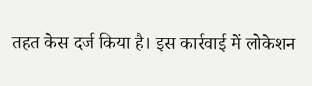तहत केस दर्ज किया है। इस कार्रवाई में लोकेशन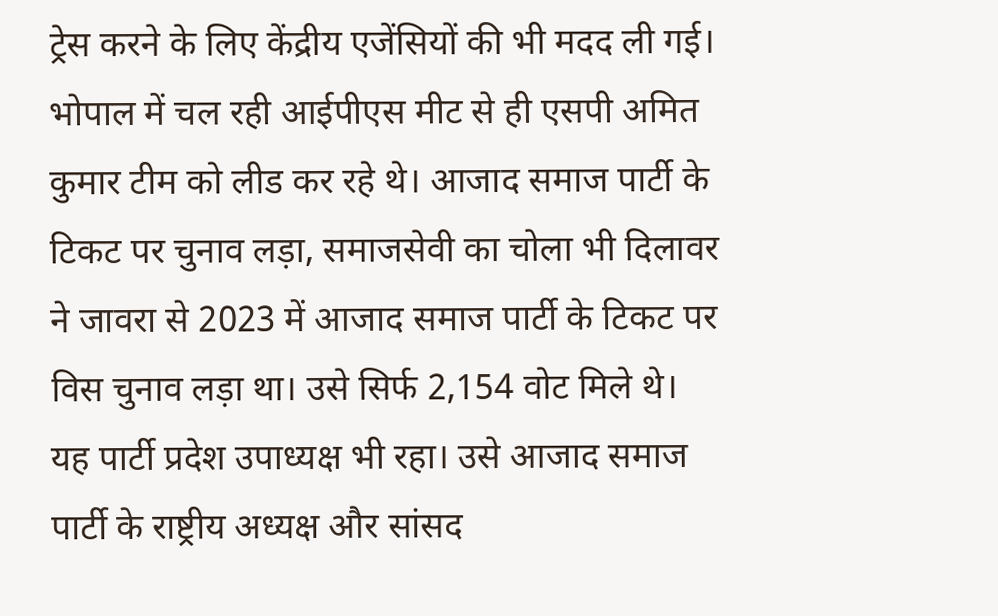ट्रेस करने के लिए केंद्रीय एजेंसियों की भी मदद ली गई। भोपाल में चल रही आईपीएस मीट से ही एसपी अमित कुमार टीम को लीड कर रहे थे। आजाद समाज पार्टी के टिकट पर चुनाव लड़ा, समाजसेवी का चोला भी दिलावर ने जावरा से 2023 में आजाद समाज पार्टी के टिकट पर विस चुनाव लड़ा था। उसे सिर्फ 2,154 वोट मिले थे। यह पार्टी प्रदेश उपाध्यक्ष भी रहा। उसे आजाद समाज पार्टी के राष्ट्रीय अध्यक्ष और सांसद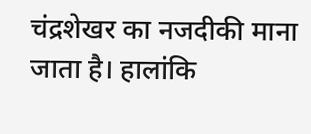चंद्रशेखर का नजदीकी माना जाता है। हालांकि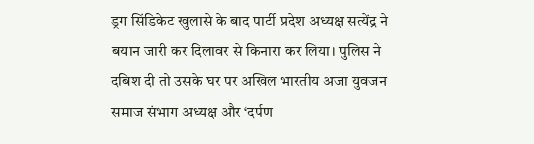ड्रग सिंडिकेट खुलासे के बाद पार्टी प्रदेश अध्यक्ष सत्येंद्र ने बयान जारी कर दिलावर से किनारा कर लिया। पुलिस ने दबिश दी तो उसके घर पर अखिल भारतीय अजा युवजन समाज संभाग अध्यक्ष और ‘दर्पण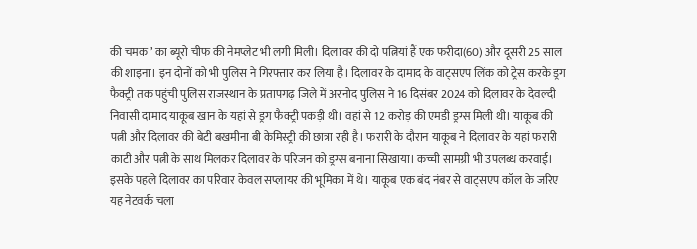की चमक’ का ब्यूरो चीफ की नेमप्लेट भी लगी मिली। दिलावर की दो पत्नियां हैं एक फरीदा(60) और दूसरी 25 साल की शाइना। इन दोनों को भी पुलिस ने गिरफ्तार कर लिया है। दिलावर के दामाद के वाट्सएप लिंक को ट्रेस करके ड्रग फैक्ट्री तक पहुंची पुलिस राजस्थान के प्रतापगढ़ जिले में अरनोद पुलिस ने 16 दिसंबर 2024 को दिलावर के देवल्दी निवासी दामाद याकूब खान के यहां से ड्रग फैक्ट्री पकड़ी थी। वहां से 12 करोड़ की एमडी ड्रग्स मिली थी। याकूब की पत्नी और दिलावर की बेटी बखमीना बी केमिस्ट्री की छात्रा रही है। फरारी के दौरान याकूब ने दिलावर के यहां फरारी काटी और पत्नी के साथ मिलकर दिलावर के परिजन को ड्रग्स बनाना सिखाया। कच्ची सामग्री भी उपलब्ध करवाई। इसके पहले दिलावर का परिवार केवल सप्लायर की भूमिका में थे। याकूब एक बंद नंबर से वाट्सएप कॉल के जरिए यह नेटवर्क चला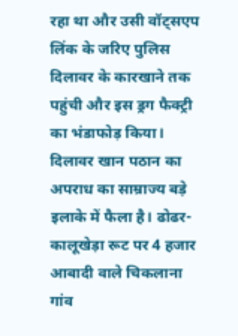रहा था और उसी वॉट्सएप लिंक के जरिए पुलिस दिलावर के कारखाने तक पहुंची और इस ड्रग फैक्ट्री का भंडाफोड़ किया। दिलावर खान पठान का अपराध का साम्राज्य बड़े इलाके में फैला है। ढोढर-कालूखेड़ा रूट पर 4 हजार आबादी वाले चिकलाना गांव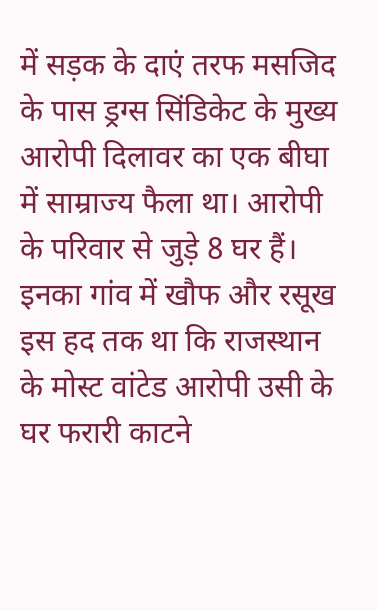में सड़क के दाएं तरफ मसजिद के पास ड्रग्स सिंडिकेट के मुख्य आरोपी दिलावर का एक बीघा में साम्राज्य फैला था। आरोपी के परिवार से जुड़े 8 घर हैं। इनका गांव में खौफ और रसूख इस हद तक था कि राजस्थान के मोस्ट वांटेड आरोपी उसी के घर फरारी काटने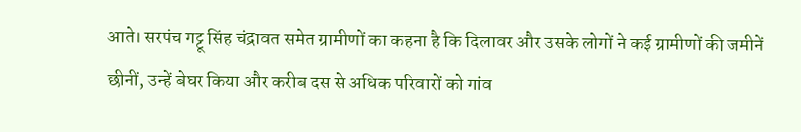आते। सरपंच गट्टू सिंह चंद्रावत समेत ग्रामीणों का कहना है कि दिलावर और उसके लोगों ने कई ग्रामीणों की जमीनें छीनीं, उन्हें बेघर किया और करीब दस से अधिक परिवारों को गांव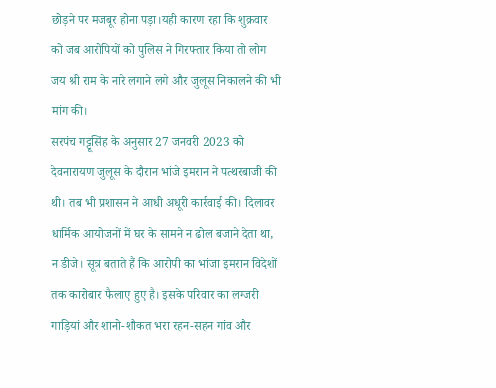छोड़ने पर मजबूर होना पड़ा।यही कारण रहा कि शुक्रवार को जब आरोपियों को पुलिस ने गिरफ्तार किया तो लोग जय श्री राम के नारे लगाने लगे और जुलूस निकालने की भी मांग की।
सरपंच गट्टूसिंह के अनुसार 27 जनवरी 2023 को देवनारायण जुलूस के दौरान भांजे इमरान ने पत्थरबाजी की थी। तब भी प्रशासन ने आधी अधूरी कार्रवाई की। दिलावर धार्मिक आयोजनों में घर के सामने न ढोल बजाने देता था, न डीजे। सूत्र बताते हैं कि आरोपी का भांजा इमरान विदेशों तक कारोबार फैलाए हुए है। इसके परिवार का लग्जरी गाड़ियां और शानो-शौकत भरा रहन-सहन गांव और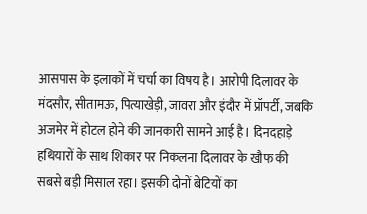आसपास के इलाकों में चर्चा का विषय है। आरोपी दिलावर के मंदसौर, सीतामऊ, पित्याखेड़ी, जावरा और इंदौर में प्रॉपर्टी, जबकि अजमेर में होटल होने की जानकारी सामने आई है। दिनदहाड़े हथियारों के साथ शिकार पर निकलना दिलावर के खौफ की सबसे बड़ी मिसाल रहा। इसकी दोनों बेटियों का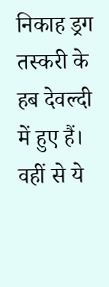निकाह ड्रग तस्करी के हब देवल्दी में हुए हैं। वहीं से ये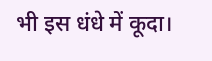भी इस धंधे में कूदा।